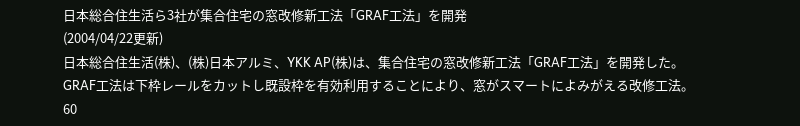日本総合住生活ら3社が集合住宅の窓改修新工法「GRAF工法」を開発
(2004/04/22更新)
日本総合住生活(株)、(株)日本アルミ、YKK AP(株)は、集合住宅の窓改修新工法「GRAF工法」を開発した。
GRAF工法は下枠レールをカットし既設枠を有効利用することにより、窓がスマートによみがえる改修工法。
60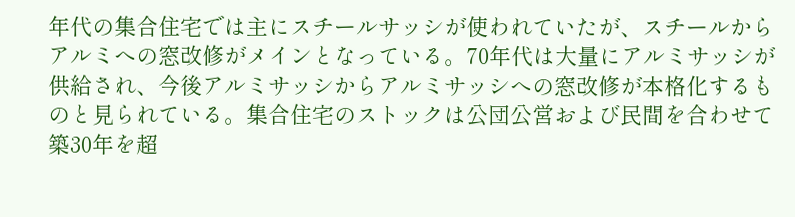年代の集合住宅では主にスチールサッシが使われていたが、スチールからアルミへの窓改修がメインとなっている。70年代は大量にアルミサッシが供給され、今後アルミサッシからアルミサッシへの窓改修が本格化するものと見られている。集合住宅のストックは公団公営および民間を合わせて築30年を超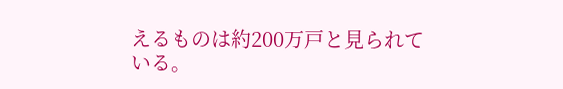えるものは約200万戸と見られている。